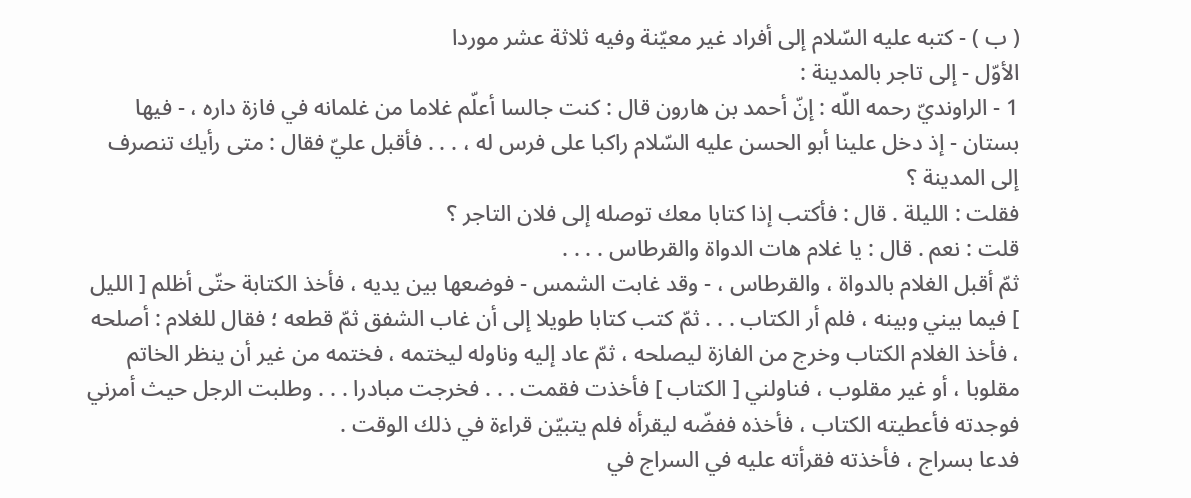( ب ) - كتبه عليه السّلام إلى أفراد غير معيّنة وفيه ثلاثة عشر موردا
الأوّل - إلى تاجر بالمدينة :
1 - الراونديّ رحمه اللّه : إنّ أحمد بن هارون قال : كنت جالسا أعلّم غلاما من غلمانه في فازة داره ، - فيها بستان - إذ دخل علينا أبو الحسن عليه السّلام راكبا على فرس له ، . . . فأقبل عليّ فقال : متى رأيك تنصرف إلى المدينة ؟
فقلت : الليلة . قال : فأكتب إذا كتابا معك توصله إلى فلان التاجر ؟
قلت : نعم . قال : يا غلام هات الدواة والقرطاس . . . .
ثمّ أقبل الغلام بالدواة ، والقرطاس ، - وقد غابت الشمس - فوضعها بين يديه ، فأخذ الكتابة حتّى أظلم [ الليل ] فيما بيني وبينه ، فلم أر الكتاب . . . ثمّ كتب كتابا طويلا إلى أن غاب الشفق ثمّ قطعه ؛ فقال للغلام : أصلحه ، فأخذ الغلام الكتاب وخرج من الفازة ليصلحه ، ثمّ عاد إليه وناوله ليختمه ، فختمه من غير أن ينظر الخاتم مقلوبا ، أو غير مقلوب ، فناولني [ الكتاب ] فأخذت فقمت . . . فخرجت مبادرا . . . وطلبت الرجل حيث أمرني فوجدته فأعطيته الكتاب ، فأخذه ففضّه ليقرأه فلم يتبيّن قراءة في ذلك الوقت .
فدعا بسراج ، فأخذته فقرأته عليه في السراج في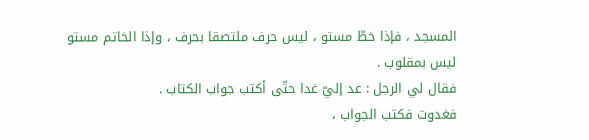المسجد ، فإذا خطّ مستو ، ليس حرف ملتصقا بحرف ، وإذا الخاتم مستو ليس بمقلوب .
فقال لي الرجل : عد إليّ غدا حتّى أكتب جواب الكتاب .
فغدوت فكتب الجواب ،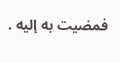فمضيت به إليه .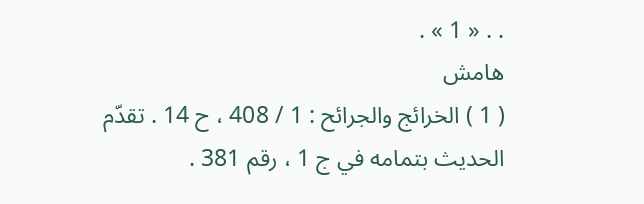. . « 1 » .
هامش
( 1 ) الخرائج والجرائح : 1 / 408 ، ح 14 . تقدّم الحديث بتمامه في ج 1 ، رقم 381 .